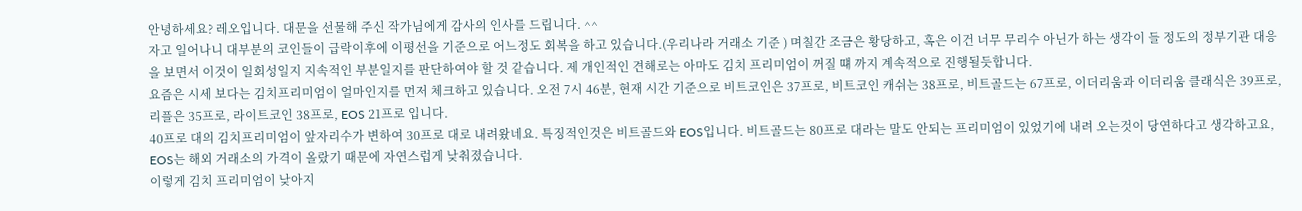안녕하세요? 레오입니다. 대문을 선물해 주신 작가님에게 감사의 인사를 드립니다. ^^
자고 일어나니 대부분의 코인들이 급락이후에 이평선을 기준으로 어느정도 회복을 하고 있습니다.(우리나라 거래소 기준 ) 며칠간 조금은 황당하고, 혹은 이건 너무 무리수 아닌가 하는 생각이 들 정도의 정부기관 대응을 보면서 이것이 일회성일지 지속적인 부분일지를 판단하여야 할 것 같습니다. 제 개인적인 견해로는 아마도 김치 프리미엄이 꺼질 떄 까지 계속적으로 진행될듯합니다.
요즘은 시세 보다는 김치프리미엄이 얼마인지를 먼저 체크하고 있습니다. 오전 7시 46분, 현재 시간 기준으로 비트코인은 37프로, 비트코인 캐쉬는 38프로, 비트골드는 67프로, 이더리움과 이더리움 클래식은 39프로, 리플은 35프로, 라이트코인 38프로, EOS 21프로 입니다.
40프로 대의 김치프리미엄이 앞자리수가 변하여 30프로 대로 내려왔네요. 특징적인것은 비트골드와 EOS입니다. 비트골드는 80프로 대라는 말도 안되는 프리미엄이 있었기에 내려 오는것이 당연하다고 생각하고요, EOS는 해외 거래소의 가격이 올랐기 때문에 자연스럽게 낮춰졌습니다.
이렇게 김치 프리미엄이 낮아지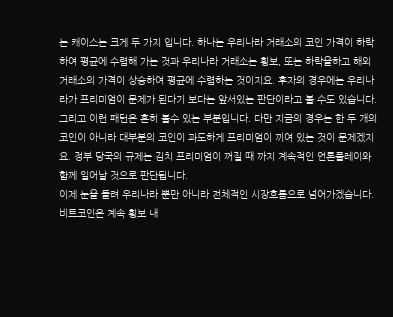는 캐이스는 크게 두 가지 입니다. 하나는 우리나라 거래소의 코인 가격이 하락하여 평균에 수렴해 가는 것과 우리나라 거래소는 횡보, 또는 하락을하고 해외 거래소의 가격이 상승하여 평균에 수렴하는 것이지요. 후자의 경우에는 우리나라가 프리미엄이 문제가 된다기 보다는 앞서있는 판단이라고 볼 수도 있습니다. 그리고 이런 패턴은 흔히 볼수 있는 부분입니다. 다만 지금의 경우는 한 두 개의 코인이 아니라 대부분의 코인이 과도하게 프리미엄이 끼여 있는 것이 문제겠지요. 정부 당국의 규제는 김치 프리미엄이 꺼질 때 까지 계속적인 언론플레이와 함께 일어날 것으로 판단됩니다.
이제 눈을 돌려 우리나라 뿐만 아니라 전체적인 시장흐름으로 넘어가겠습니다. 비트코인은 계속 횡보 내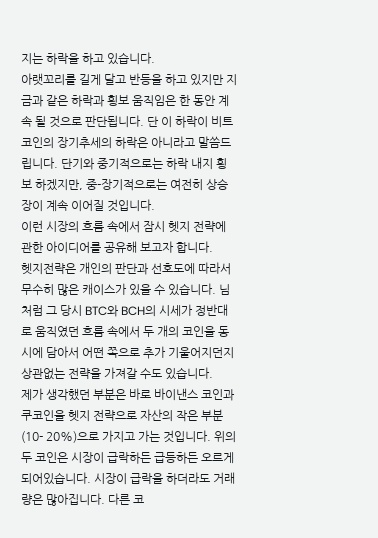지는 하락을 하고 있습니다.
아랫꼬리를 길게 달고 반등을 하고 있지만 지금과 같은 하락과 횡보 움직임은 한 동안 계속 될 것으로 판단됩니다. 단 이 하락이 비트코인의 장기추세의 하락은 아니라고 말씀드립니다. 단기와 중기적으로는 하락 내지 횡보 하겠지만, 중-장기적으로는 여전히 상승장이 계속 이어질 것입니다.
이런 시장의 흐름 속에서 잠시 헷지 전략에 관한 아이디어를 공유해 보고자 합니다.
헷지전략은 개인의 판단과 선호도에 따라서 무수히 많은 캐이스가 있을 수 있습니다. 님 처럼 그 당시 BTC와 BCH의 시세가 정반대로 움직였던 흐름 속에서 두 개의 코인을 동시에 담아서 어떤 쪽으로 추가 기울어지던지 상관없는 전략을 가져갈 수도 있습니다.
제가 생각했던 부분은 바로 바이낸스 코인과 쿠코인을 헷지 전략으로 자산의 작은 부분(10- 20%)으로 가지고 가는 것입니다. 위의 두 코인은 시장이 급락하든 급등하든 오르게 되어있습니다. 시장이 급락을 하더라도 거래량은 많아집니다. 다른 코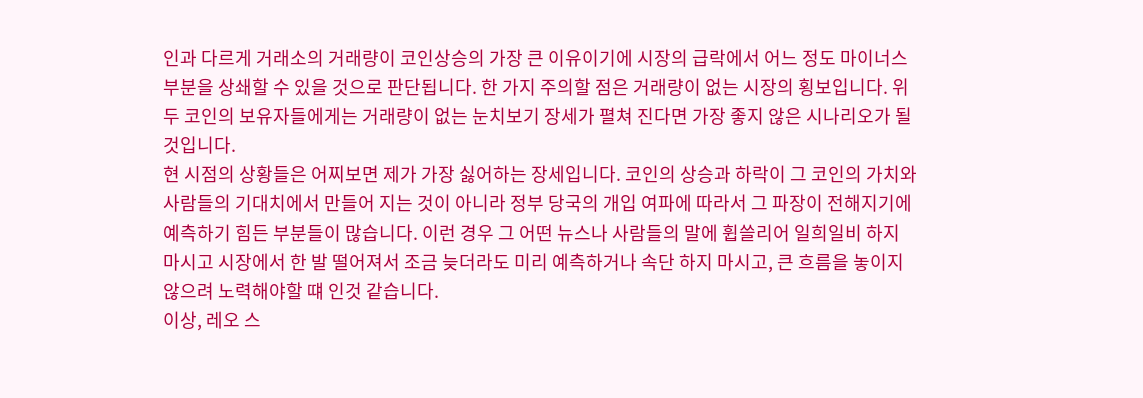인과 다르게 거래소의 거래량이 코인상승의 가장 큰 이유이기에 시장의 급락에서 어느 정도 마이너스 부분을 상쇄할 수 있을 것으로 판단됩니다. 한 가지 주의할 점은 거래량이 없는 시장의 횡보입니다. 위 두 코인의 보유자들에게는 거래량이 없는 눈치보기 장세가 펼쳐 진다면 가장 좋지 않은 시나리오가 될 것입니다.
현 시점의 상황들은 어찌보면 제가 가장 싫어하는 장세입니다. 코인의 상승과 하락이 그 코인의 가치와 사람들의 기대치에서 만들어 지는 것이 아니라 정부 당국의 개입 여파에 따라서 그 파장이 전해지기에 예측하기 힘든 부분들이 많습니다. 이런 경우 그 어떤 뉴스나 사람들의 말에 휩쓸리어 일희일비 하지 마시고 시장에서 한 발 떨어져서 조금 늦더라도 미리 예측하거나 속단 하지 마시고, 큰 흐름을 놓이지 않으려 노력해야할 떄 인것 같습니다.
이상, 레오 스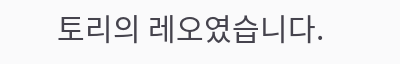토리의 레오였습니다.